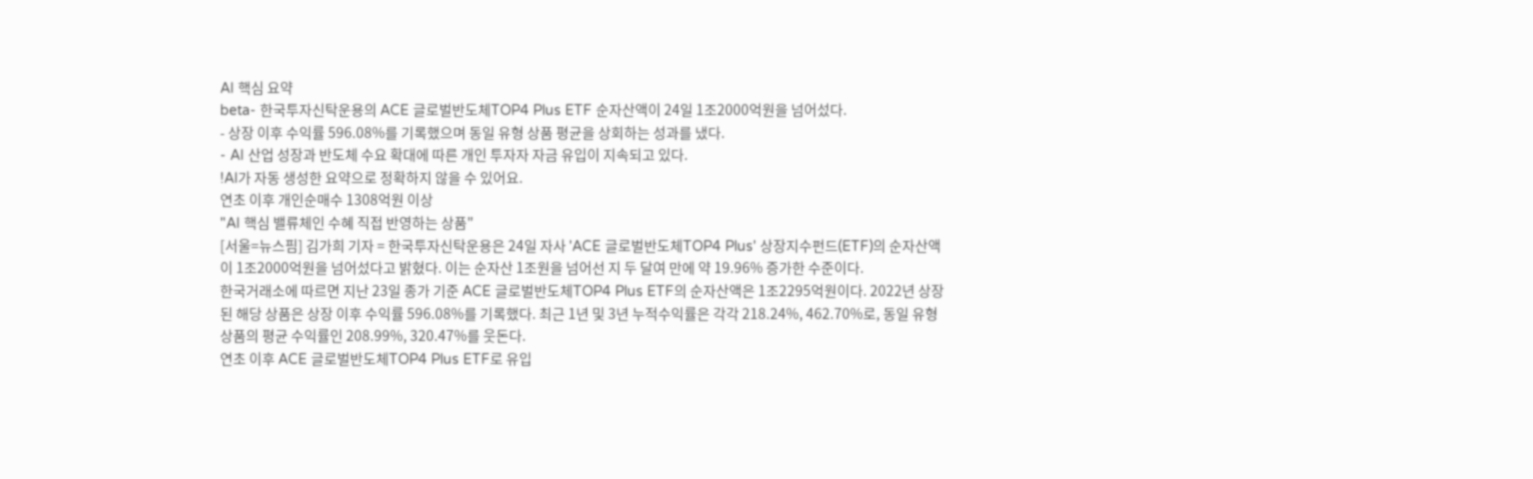AI 핵심 요약
beta- 한국투자신탁운용의 ACE 글로벌반도체TOP4 Plus ETF 순자산액이 24일 1조2000억원을 넘어섰다.
- 상장 이후 수익률 596.08%를 기록했으며 동일 유형 상품 평균을 상회하는 성과를 냈다.
- AI 산업 성장과 반도체 수요 확대에 따른 개인 투자자 자금 유입이 지속되고 있다.
!AI가 자동 생성한 요약으로 정확하지 않을 수 있어요.
연초 이후 개인순매수 1308억원 이상
"AI 핵심 밸류체인 수혜 직접 반영하는 상품"
[서울=뉴스핌] 김가희 기자 = 한국투자신탁운용은 24일 자사 'ACE 글로벌반도체TOP4 Plus' 상장지수펀드(ETF)의 순자산액이 1조2000억원을 넘어섰다고 밝혔다. 이는 순자산 1조원을 넘어선 지 두 달여 만에 약 19.96% 증가한 수준이다.
한국거래소에 따르면 지난 23일 종가 기준 ACE 글로벌반도체TOP4 Plus ETF의 순자산액은 1조2295억원이다. 2022년 상장된 해당 상품은 상장 이후 수익률 596.08%를 기록했다. 최근 1년 및 3년 누적수익률은 각각 218.24%, 462.70%로, 동일 유형 상품의 평균 수익률인 208.99%, 320.47%를 웃돈다.
연초 이후 ACE 글로벌반도체TOP4 Plus ETF로 유입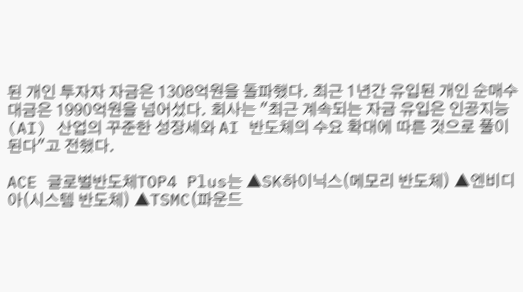된 개인 투자자 자금은 1308억원을 돌파했다. 최근 1년간 유입된 개인 순매수 대금은 1990억원을 넘어섰다. 회사는 "최근 계속되는 자금 유입은 인공지능(AI) 산업의 꾸준한 성장세와 AI 반도체의 수요 확대에 따른 것으로 풀이된다"고 전했다.

ACE 글로벌반도체TOP4 Plus는 ▲SK하이닉스(메모리 반도체) ▲엔비디아(시스템 반도체) ▲TSMC(파운드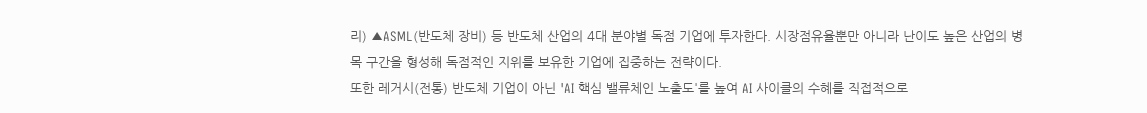리) ▲ASML(반도체 장비) 등 반도체 산업의 4대 분야별 독점 기업에 투자한다. 시장점유율뿐만 아니라 난이도 높은 산업의 병목 구간을 형성해 독점적인 지위를 보유한 기업에 집중하는 전략이다.
또한 레거시(전통) 반도체 기업이 아닌 'AI 핵심 밸류체인 노출도'를 높여 AI 사이클의 수혜를 직접적으로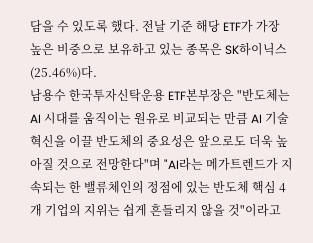담을 수 있도록 했다. 전날 기준 해당 ETF가 가장 높은 비중으로 보유하고 있는 종목은 SK하이닉스(25.46%)다.
남용수 한국투자신탁운용 ETF본부장은 "반도체는 AI 시대를 움직이는 원유로 비교되는 만큼 AI 기술 혁신을 이끌 반도체의 중요성은 앞으로도 더욱 높아질 것으로 전망한다"며 "AI라는 메가트렌드가 지속되는 한 밸류체인의 정점에 있는 반도체 핵심 4개 기업의 지위는 쉽게 흔들리지 않을 것"이라고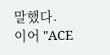말했다.
이어 "ACE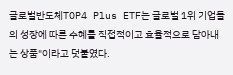글로벌반도체TOP4 Plus ETF는 글로벌 1위 기업들의 성장에 따른 수혜를 직접적이고 효율적으로 담아내는 상품"이라고 덧붙였다.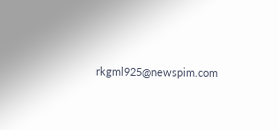rkgml925@newspim.com